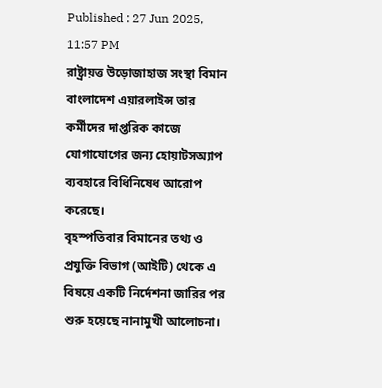Published : 27 Jun 2025, 11:57 PM
রাষ্ট্রায়ত্ত উড়োজাহাজ সংস্থা বিমান বাংলাদেশ এয়ারলাইন্স তার কর্মীদের দাপ্তরিক কাজে যোগাযোগের জন্য হোয়াটসঅ্যাপ ব্যবহারে বিধিনিষেধ আরোপ করেছে।
বৃহস্পতিবার বিমানের তথ্য ও প্রযুক্তি বিভাগ (আইটি) থেকে এ বিষয়ে একটি নির্দেশনা জারির পর শুরু হয়েছে নানামুখী আলোচনা।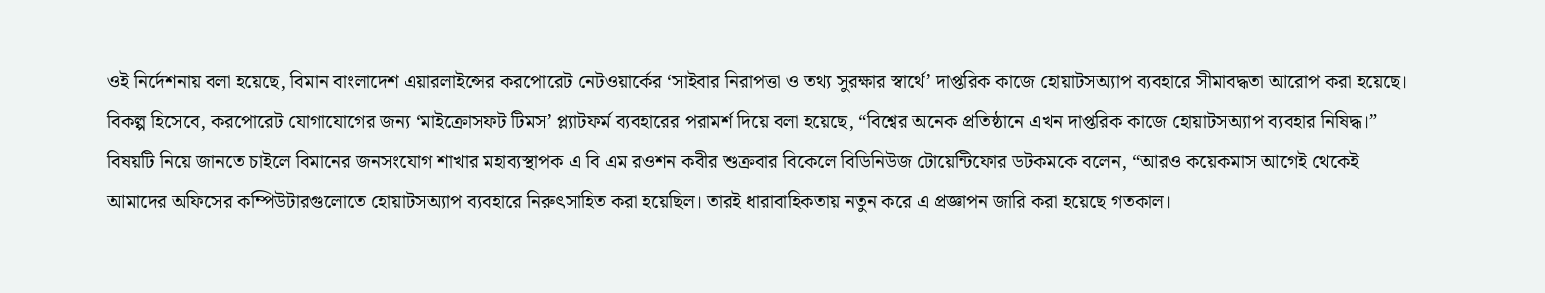ওই নির্দেশনায় বলা হয়েছে, বিমান বাংলাদেশ এয়ারলাইন্সের করপোরেট নেটওয়ার্কের ‘সাইবার নিরাপত্তা ও তথ্য সুরক্ষার স্বার্থে’ দাপ্তরিক কাজে হোয়াটসঅ্যাপ ব্যবহারে সীমাবদ্ধতা আরোপ করা হয়েছে।
বিকল্প হিসেবে, করপোরেট যোগাযোগের জন্য ‘মাইক্রোসফট টিমস’ প্ল্যাটফর্ম ব্যবহারের পরামর্শ দিয়ে বলা হয়েছে, “বিশ্বের অনেক প্রতিষ্ঠানে এখন দাপ্তরিক কাজে হোয়াটসঅ্যাপ ব্যবহার নিষিদ্ধ।”
বিষয়টি নিয়ে জানতে চাইলে বিমানের জনসংযোগ শাখার মহাব্যস্থাপক এ বি এম রওশন কবীর শুক্রবার বিকেলে বিডিনিউজ টোয়েন্টিফোর ডটকমকে বলেন, “আরও কয়েকমাস আগেই থেকেই আমাদের অফিসের কম্পিউটারগুলোতে হোয়াটসঅ্যাপ ব্যবহারে নিরুৎসাহিত করা হয়েছিল। তারই ধারাবাহিকতায় নতুন করে এ প্রজ্ঞাপন জারি করা হয়েছে গতকাল।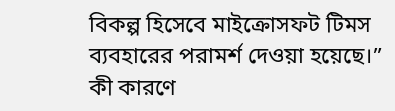বিকল্প হিসেবে মাইক্রোসফট টিমস ব্যবহারের পরামর্শ দেওয়া হয়েছে।”
কী কারণে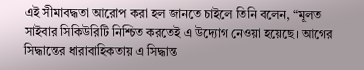এই সীমাবদ্ধতা আরোপ করা হল জানতে চাইলে তিনি বলেন, “মূলত সাইবার সিকিউরিটি নিশ্চিত করতেই এ উদ্যোগ নেওয়া হয়েছে। আগের সিদ্ধান্তের ধারাবাহিকতায় এ সিদ্ধান্ত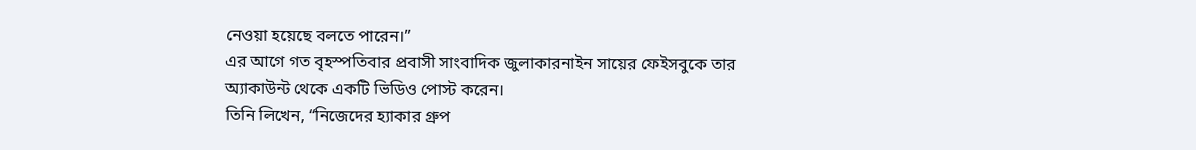নেওয়া হয়েছে বলতে পারেন।”
এর আগে গত বৃহস্পতিবার প্রবাসী সাংবাদিক জুলাকারনাইন সায়ের ফেইসবুকে তার অ্যাকাউন্ট থেকে একটি ভিডিও পোস্ট করেন।
তিনি লিখেন, “নিজেদের হ্যাকার গ্রুপ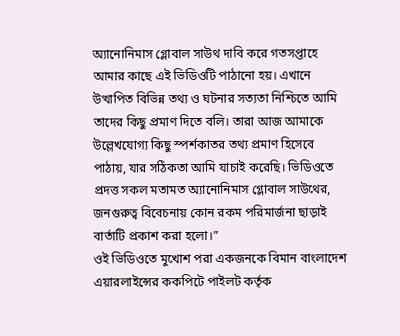অ্যানোনিমাস গ্লোবাল সাউথ দাবি করে গতসপ্তাহে আমার কাছে এই ভিডিওটি পাঠানো হয়। এখানে উত্থাপিত বিভিন্ন তথ্য ও ঘটনার সত্যতা নিশ্চিতে আমি তাদের কিছু প্রমাণ দিতে বলি। তারা আজ আমাকে উল্লেখযোগ্য কিছু স্পর্শকাতর তথ্য প্রমাণ হিসেবে পাঠায়, যার সঠিকতা আমি যাচাই করেছি। ভিডিওতে প্রদত্ত সকল মতামত অ্যানোনিমাস গ্লোবাল সাউথের, জনগুরুত্ব বিবেচনায় কোন রকম পরিমার্জনা ছাড়াই বার্তাটি প্রকাশ করা হলো।”
ওই ভিডিওতে মুখোশ পরা একজনকে বিমান বাংলাদেশ এয়ারলাইন্সের ককপিটে পাইলট কর্তৃক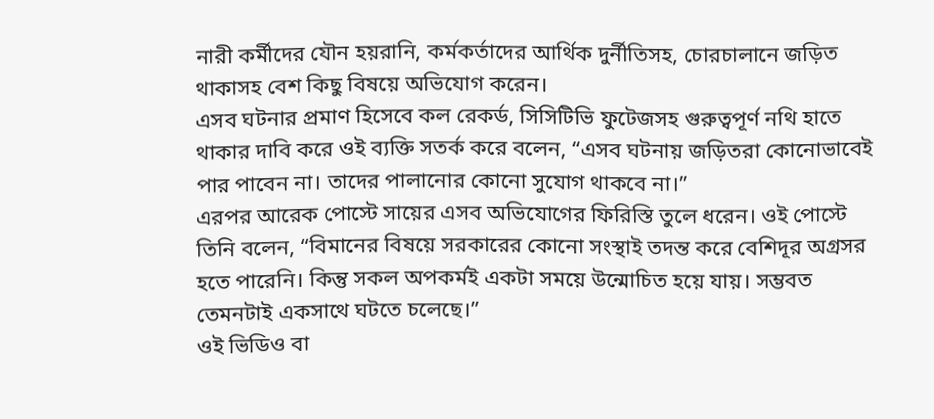নারী কর্মীদের যৌন হয়রানি, কর্মকর্তাদের আর্থিক দুর্নীতিসহ, চোরচালানে জড়িত থাকাসহ বেশ কিছু বিষয়ে অভিযোগ করেন।
এসব ঘটনার প্রমাণ হিসেবে কল রেকর্ড, সিসিটিভি ফুটেজসহ গুরুত্বপূর্ণ নথি হাতে থাকার দাবি করে ওই ব্যক্তি সতর্ক করে বলেন, “এসব ঘটনায় জড়িতরা কোনোভাবেই পার পাবেন না। তাদের পালানোর কোনো সুযোগ থাকবে না।”
এরপর আরেক পোস্টে সায়ের এসব অভিযোগের ফিরিস্তি তুলে ধরেন। ওই পোস্টে তিনি বলেন, “বিমানের বিষয়ে সরকারের কোনো সংস্থাই তদন্ত করে বেশিদূর অগ্রসর হতে পারেনি। কিন্তু সকল অপকর্মই একটা সময়ে উন্মোচিত হয়ে যায়। সম্ভবত তেমনটাই একসাথে ঘটতে চলেছে।”
ওই ভিডিও বা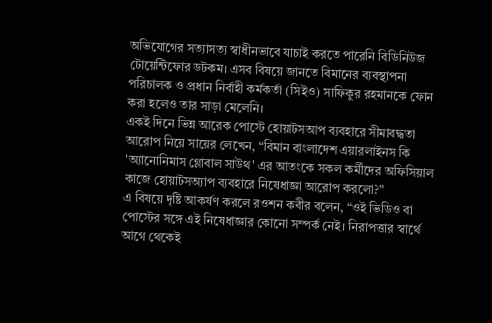অভিযোগের সত্যাসত্য স্বাধীনভাবে যাচাই করতে পারেনি বিডিনিউজ টোয়েন্টিফোর ডটকম। এসব বিষয়ে জানতে বিমানের ব্যবস্থাপনা পরিচালক ও প্রধান নির্বাহী কর্মকর্তা (সিইও) সাফিকুর রহমানকে ফোন করা হলেও তার সাড়া মেলেনি।
একই দিনে ভিন্ন আরেক পোস্টে হোয়াটসআপ ব্যবহারে সীমাবদ্ধতা আরোপ নিয়ে সায়ের লেখেন, “বিমান বাংলাদেশ এয়ারলাইনস কি 'অ্যানোনিমাস গ্লোবাল সাউথ' এর আতংকে সকল কর্মীদের অফিসিয়াল কাজে হোয়াটসঅ্যাপ ব্যবহারে নিষেধাজ্ঞা আরোপ করলো?”
এ বিষয়ে দৃষ্টি আকর্ষণ করলে রওশন কবীর বলেন, “ওই ভিডিও বা পোস্টের সঙ্গে এই নিষেধাজ্ঞার কোনো সম্পর্ক নেই। নিরাপত্তার স্বার্থে আগে থেকেই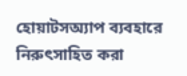হোয়াটসঅ্যাপ ব্যবহারে নিরুৎসাহিত করা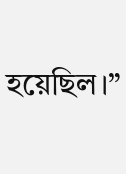হয়েছিল।”